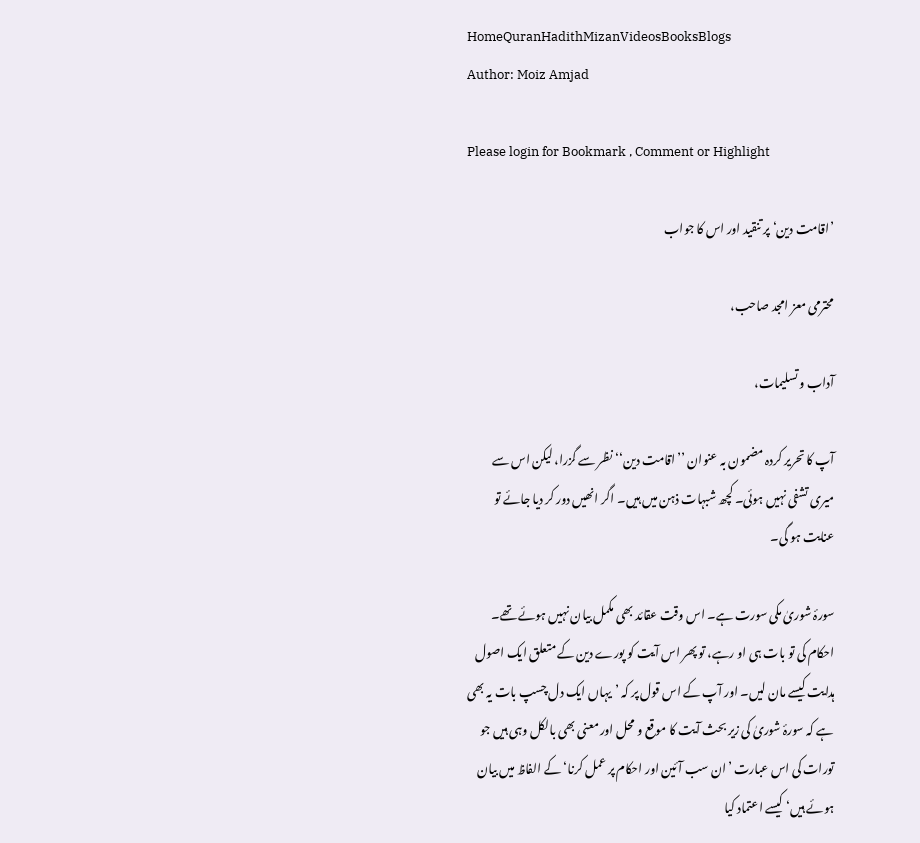HomeQuranHadithMizanVideosBooksBlogs
Author: Moiz Amjad

Please login for Bookmark , Comment or Highlight

’اقامت دین‘ پر تنقید اور اس کا جواب

محترمی معز امجد صاحب،

آداب و تسلیمات،

آپ کا تحریر کردہ مضمون بہ عنوان ’’اقامت دین‘‘ نظر سے گزرا، لیکن اس سے میری تشفی نہیں ہوئی۔ کچھ شبہات ذہن میں ہیں۔ اگر انھیں دور کر دیا جائے تو عنایت ہو گی۔

سورۂ شوریٰ مکی سورت ہے۔ اس وقت عقائد بھی مکمل بیان نہیں ہوئے تھے۔ احکام کی تو بات ہی او رہے، تو پھر اس آیت کو پورے دین کے متعلق ایک اصول ہدایت کیسے مان لیں۔ اور آپ کے اس قول پر کہ ’یہاں ایک دل چسپ بات یہ بھی ہے کہ سورۂ شوریٰ کی زیر بحث آیت کا موقع و محل اور معنی بھی بالکل وہی ہیں جو تورات کی اس عبارت ’ان سب آئین اور احکام پر عمل کرنا‘ کے الفاظ میں بیان ہوئے ہیں‘ کیسے اعتماد کیا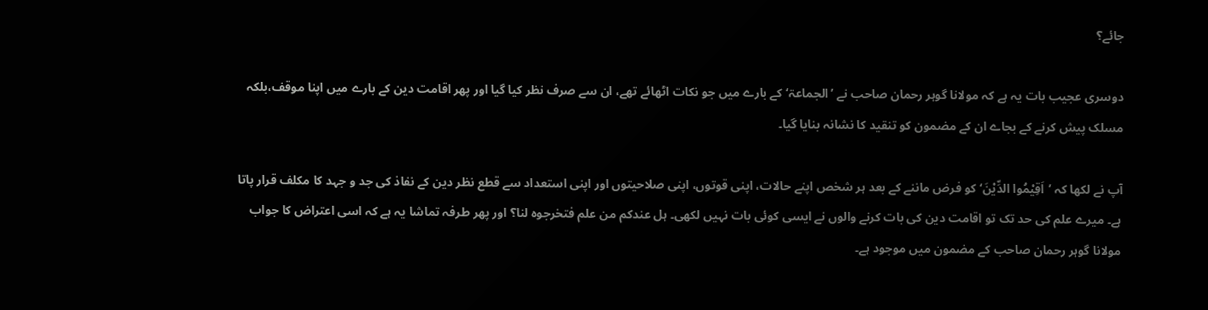جائے؟

دوسری عجیب بات یہ ہے کہ مولانا گوہر رحمان صاحب نے ’الجماعۃ‘ کے بارے میں جو نکات اٹھائے تھے، ان سے صرف نظر کیا گیا اور پھر اقامت دین کے بارے میں اپنا موقف،بلکہ مسلک پیش کرنے کے بجاے ان کے مضمون کو تنقید کا نشانہ بنایا گیا۔

آپ نے لکھا کہ ’اَقِیْمُوا الدِّیْنَ‘ کو فرض ماننے کے بعد ہر شخص اپنے حالات، اپنی قوتوں، اپنی صلاحیتوں اور اپنی استعداد سے قطع نظر دین کے نفاذ کی جد و جہد کا مکلف قرار پاتا ہے۔ میرے علم کی حد تک تو اقامت دین کی بات کرنے والوں نے ایسی کوئی بات نہیں لکھی۔ ہل عندکم من علم فتخرجوہ لنا؟ اور پھر طرفہ تماشا یہ ہے کہ اسی اعتراض کا جواب مولانا گوہر رحمان صاحب کے مضمون میں موجود ہے۔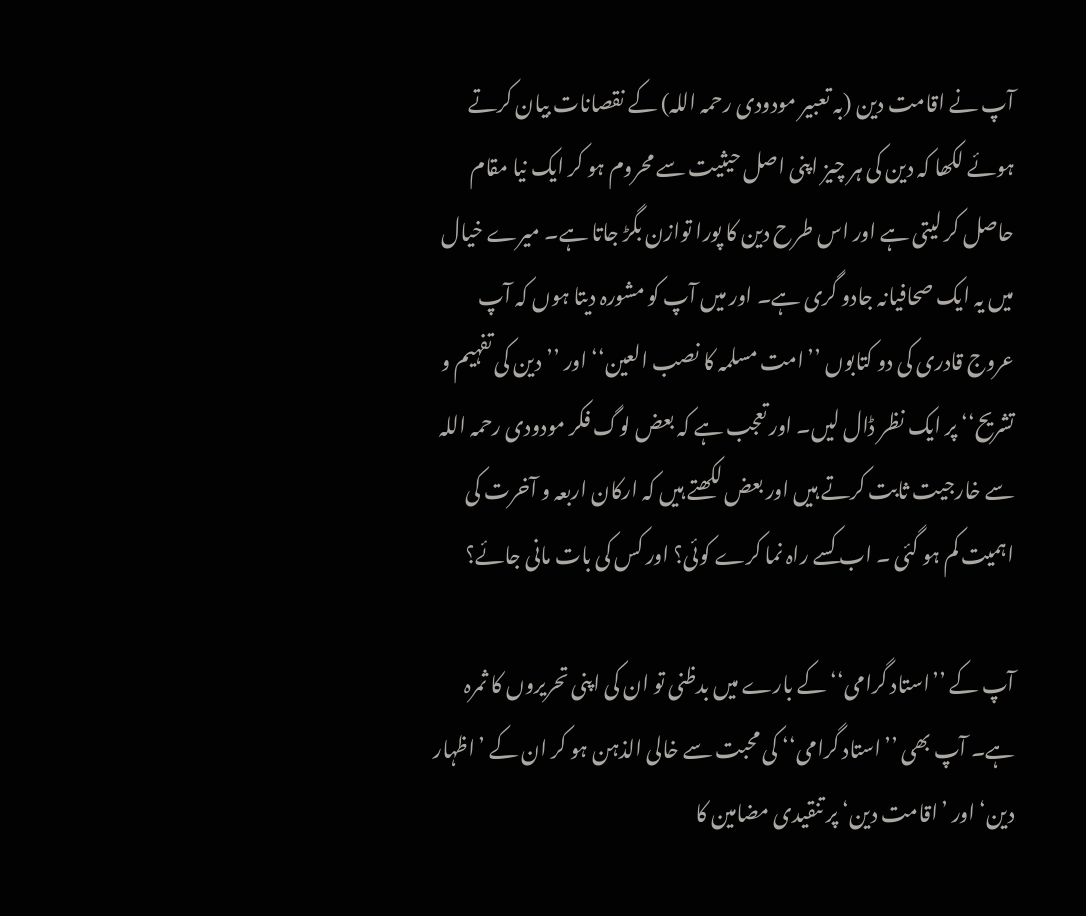آپ نے اقامت دین (بہ تعبیر مودودی رحمہ اللہ) کے نقصانات بیان کرتے ہوئے لکھا کہ دین کی ہر چیز اپنی اصل حیثیت سے محروم ہو کر ایک نیا مقام حاصل کر لیتی ہے اور اس طرح دین کا پورا توازن بگڑ جاتا ہے۔ میرے خیال میں یہ ایک صحافیانہ جادو گری ہے۔ اور میں آپ کو مشورہ دیتا ہوں کہ آپ عروج قادری کی دو کتابوں ’’امت مسلمہ کا نصب العین‘‘ اور ’’دین کی تفہیم و تشریح‘‘ پر ایک نظر ڈال لیں۔ اور تعجب ہے کہ بعض لوگ فکر مودودی رحمہ اللہ سے خارجیت ثابت کرتے ہیں اور بعض لکھتے ہیں کہ ارکان اربعہ و آخرت کی اہمیت کم ہو گئی ۔ اب کسے راہ نما کرے کوئی؟ اور کس کی بات مانی جائے؟

آپ کے ’’استاد گرامی‘‘ کے بارے میں بدظنی تو ان کی اپنی تحریروں کا ثمرہ ہے۔ آپ بھی ’’استاد گرامی‘‘ کی محبت سے خالی الذہن ہو کر ان کے ’اظہار دین‘ اور ’اقامت دین‘ پر تنقیدی مضامین کا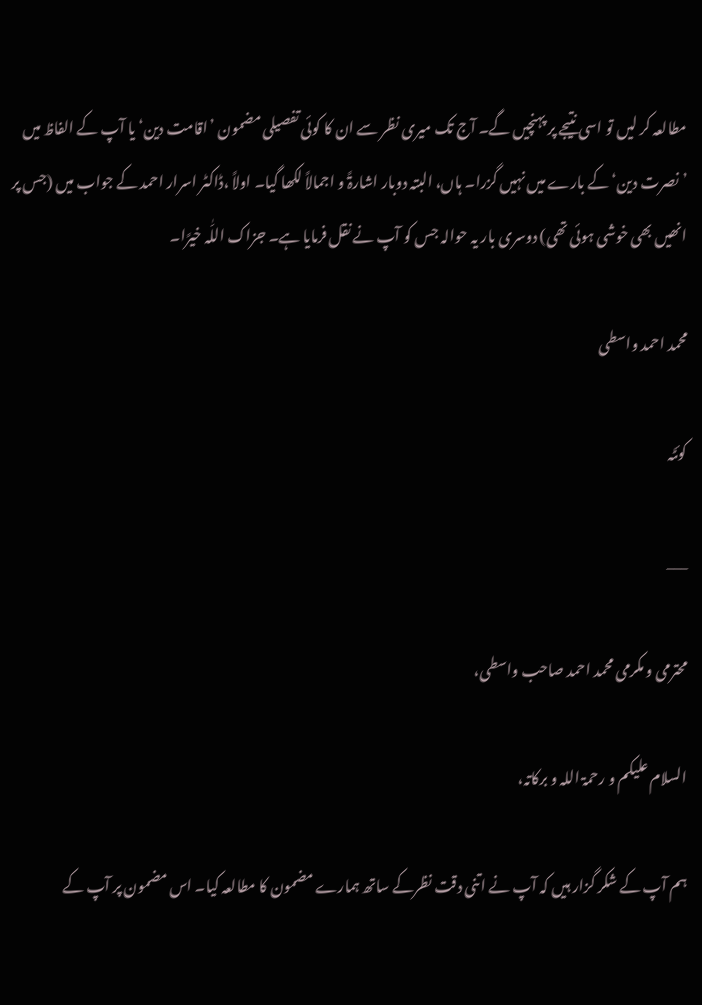مطالعہ کر لیں تو اسی نتیجے پر پہنچیں گے۔ آج تک میری نظر سے ان کا کوئی تفصیلی مضمون ’اقامت دین‘ یا آپ کے الفاظ میں ’نصرت دین‘ کے بارے میں نہیں گزرا۔ ہاں، البتہ دوبار اشارۃً و اجمالاً لکھا گیا۔ اولاً ،ڈاکٹر اسرار احمد کے جواب میں (جس پر انھیں بھی خوشی ہوئی تھی) دوسری بار یہ حوالہ جس کو آپ نے نقل فرمایا ہے۔ جزاک اللّٰہ خیرًا۔

محمد احمد واسطی

کوئٹہ

___

محترمی و مکرمی محمد احمد صاحب واسطی،

السلام علیکم و رحمۃ اللہ و برکاتہ،

ہم آپ کے شکر گزار ہیں کہ آپ نے اتنی دقت نظرکے ساتھ ہمارے مضمون کا مطالعہ کیا۔ اس مضمون پر آپ کے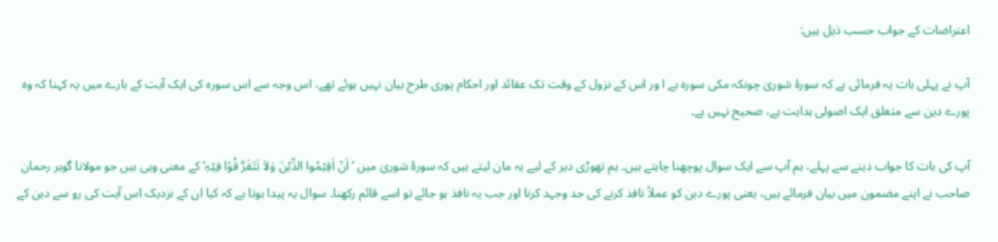اعتراضات کے جواب حسب ذیل ہیں:

آپ نے پہلی بات یہ فرمائی ہے کہ سورۂ شوریٰ چونکہ مکی سورہ ہے ا ور اس کے نزول کے وقت تک عقائد اور احکام پوری طرح بیان نہیں ہوئے تھے، اس وجہ سے اس سورہ کی ایک آیت کے بارے میں یہ کہنا کہ وہ پورے دین سے متعلق ایک اصولی ہدایت ہے، صحیح نہیں ہے۔

آپ کی بات کا جواب دینے سے پہلے، ہم آپ سے ایک سوال پوچھنا چاہتے ہیں۔ ہم تھوڑی دیر کے لیے یہ مان لیتے ہیں کہ سورۂ شوریٰ میں ’اَنْ اَقِیْمُوا الدِّیْنَ وَلاَ تَتَفَرَّ قُوْا فِیْہِ‘ کے معنی وہی ہیں جو مولانا گوہر رحمان صاحب نے اپنے مضمون میں بیان فرمائے ہیں، یعنی پورے دین کو عملاً نافذ کرنے کی جد وجہد کرنا اور جب یہ نافذ ہو جائے تو اسے قائم رکھنا۔ سوال یہ پیدا ہوتا ہے کہ کیا ان کے نزدیک اس آیت کی رو سے دین کے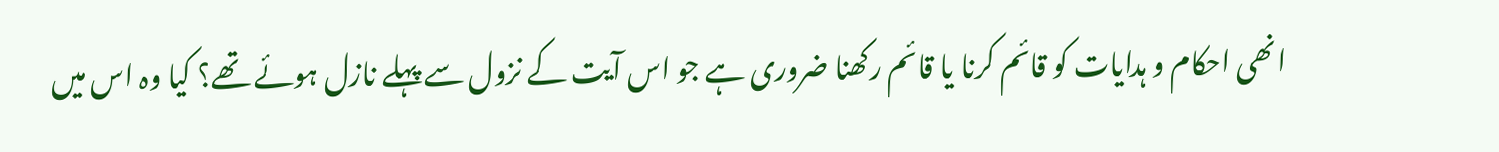انھی احکام و ہدایات کو قائم کرنا یا قائم رکھنا ضروری ہے جو اس آیت کے نزول سے پہلے نازل ہوئے تھے؟ کیا وہ اس میں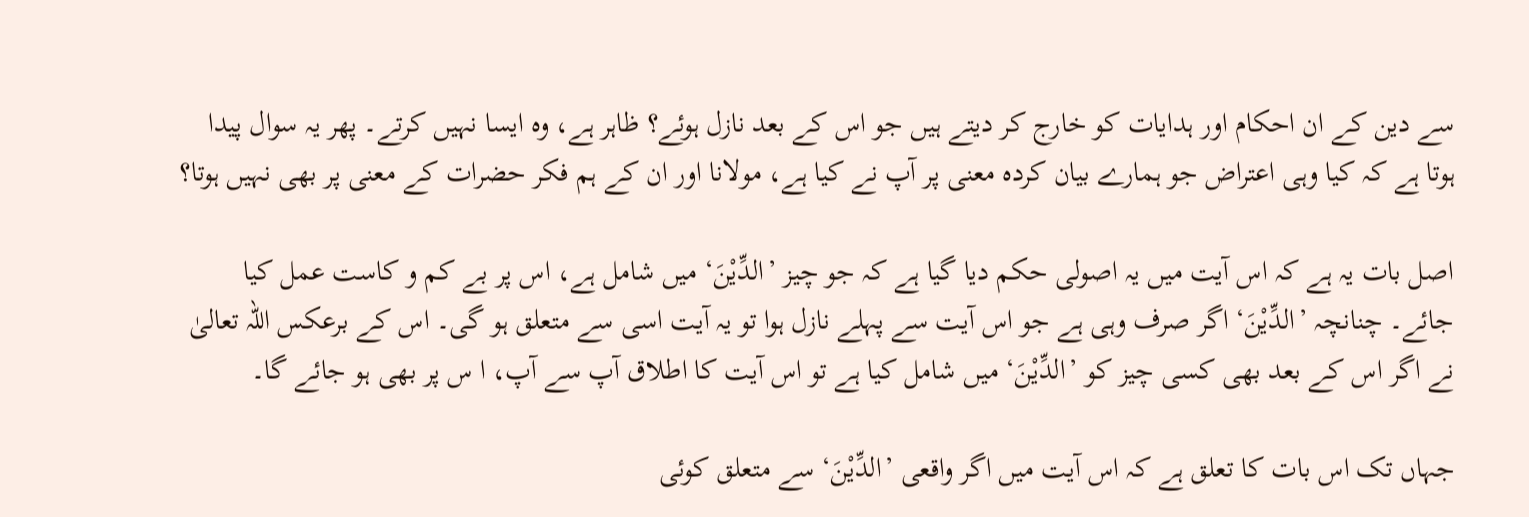سے دین کے ان احکام اور ہدایات کو خارج کر دیتے ہیں جو اس کے بعد نازل ہوئے؟ ظاہر ہے، وہ ایسا نہیں کرتے۔ پھر یہ سوال پیدا ہوتا ہے کہ کیا وہی اعتراض جو ہمارے بیان کردہ معنی پر آپ نے کیا ہے، مولانا اور ان کے ہم فکر حضرات کے معنی پر بھی نہیں ہوتا؟

اصل بات یہ ہے کہ اس آیت میں یہ اصولی حکم دیا گیا ہے کہ جو چیز ’الدِّیْنَ‘ میں شامل ہے، اس پر بے کم و کاست عمل کیا جائے۔ چنانچہ ’الدِّیْنَ‘ اگر صرف وہی ہے جو اس آیت سے پہلے نازل ہوا تو یہ آیت اسی سے متعلق ہو گی۔ اس کے برعکس اللہ تعالیٰ نے اگر اس کے بعد بھی کسی چیز کو ’الدِّیْنَ‘ میں شامل کیا ہے تو اس آیت کا اطلاق آپ سے آپ، ا س پر بھی ہو جائے گا۔

جہاں تک اس بات کا تعلق ہے کہ اس آیت میں اگر واقعی ’الدِّیْنَ‘ سے متعلق کوئی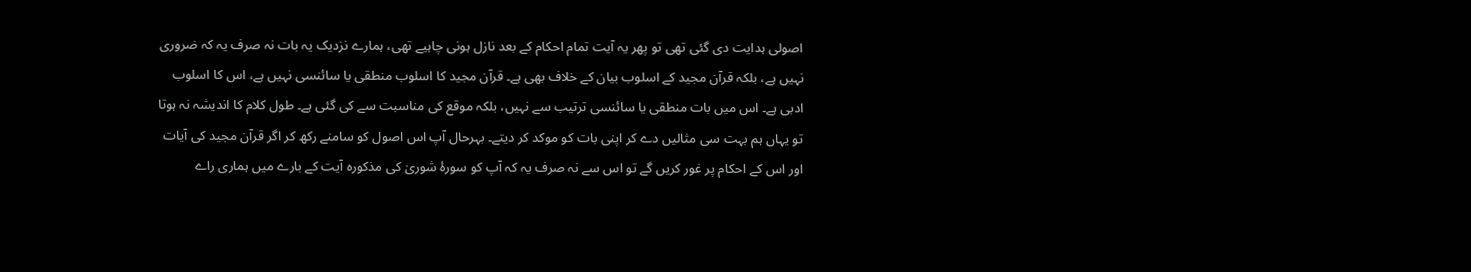اصولی ہدایت دی گئی تھی تو پھر یہ آیت تمام احکام کے بعد نازل ہونی چاہیے تھی، ہمارے نزدیک یہ بات نہ صرف یہ کہ ضروری نہیں ہے، بلکہ قرآن مجید کے اسلوب بیان کے خلاف بھی ہے۔ قرآن مجید کا اسلوب منطقی یا سائنسی نہیں ہے، اس کا اسلوب ادبی ہے۔ اس میں بات منطقی یا سائنسی ترتیب سے نہیں، بلکہ موقع کی مناسبت سے کی گئی ہے۔ طول کلام کا اندیشہ نہ ہوتا تو یہاں ہم بہت سی مثالیں دے کر اپنی بات کو موکد کر دیتے۔ بہرحال آپ اس اصول کو سامنے رکھ کر اگر قرآن مجید کی آیات اور اس کے احکام پر غور کریں گے تو اس سے نہ صرف یہ کہ آپ کو سورۂ شوریٰ کی مذکورہ آیت کے بارے میں ہماری راے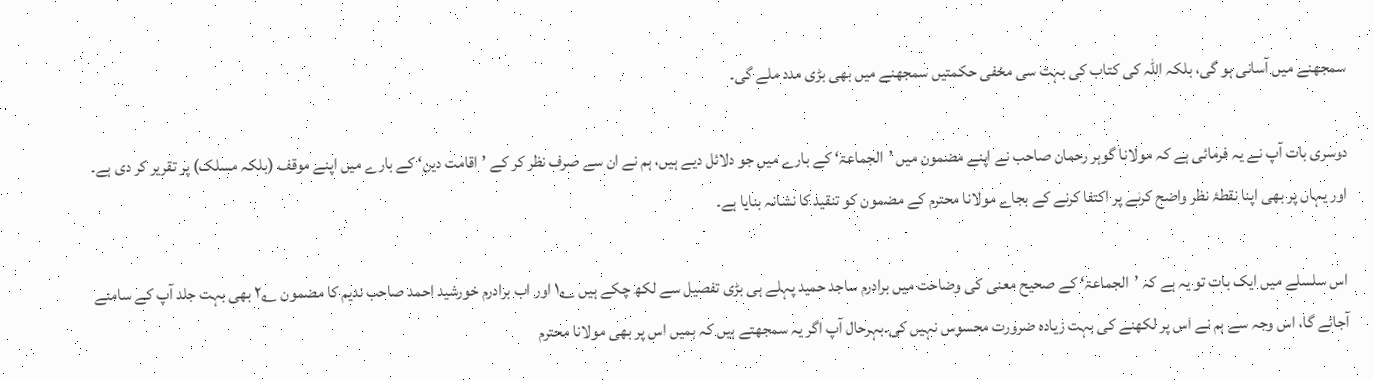سمجھنے میں آسانی ہو گی، بلکہ اللہ کی کتاب کی بہت سی مخفی حکمتیں سمجھنے میں بھی بڑی مدد ملے گی۔

دوسری بات آپ نے یہ فرمائی ہے کہ مولانا گوہر رحمان صاحب نے اپنے مضمون میں ’الجماعۃ‘ کے بارے میں جو دلائل دیے ہیں، ہم نے ان سے صرف نظر کر کے ’اقامت دین‘ کے بارے میں اپنے موقف (بلکہ مسلک) پر تقریر کر دی ہے۔ اور یہاں پر بھی اپنا نقطۂ نظر واضح کرنے پر اکتفا کرنے کے بجاے مولانا محترم کے مضمون کو تنقید کا نشانہ بنایا ہے۔

اس سلسلے میں ایک بات تو یہ ہے کہ ’الجماعۃ‘ کے صحیح معنی کی وضاحت میں برادرم ساجد حمید پہلے ہی بڑی تفصیل سے لکھ چکے ہیں ۱؂ اور اب برادرم خورشید احمد صاحب ندیم کا مضمون ۲؂ بھی بہت جلد آپ کے سامنے آجائے گا، اس وجہ سے ہم نے اس پر لکھنے کی بہت زیادہ ضرورت محسوس نہیں کی۔بہرحال آپ اگر یہ سمجھتے ہیں کہ ہمیں اس پر بھی مولانا محترم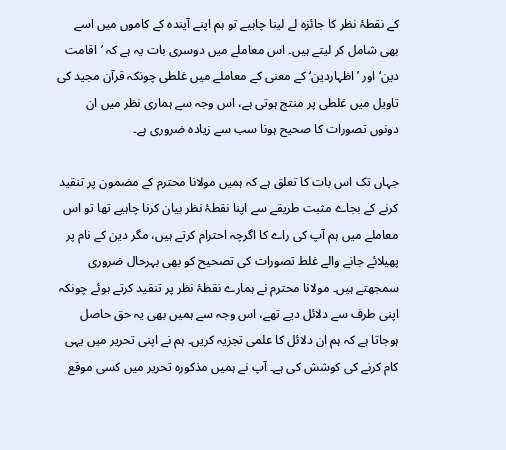کے نقطۂ نظر کا جائزہ لے لینا چاہیے تو ہم اپنے آیندہ کے کاموں میں اسے بھی شامل کر لیتے ہیں۔ اس معاملے میں دوسری بات یہ ہے کہ ’اقامت دین‘ اور ’اظہاردین‘ کے معنی کے معاملے میں غلطی چونکہ قرآن مجید کی تاویل میں غلطی پر منتج ہوتی ہے، اس وجہ سے ہماری نظر میں ان دونوں تصورات کا صحیح ہونا سب سے زیادہ ضروری ہے۔

جہاں تک اس بات کا تعلق ہے کہ ہمیں مولانا محترم کے مضمون پر تنقید کرنے کے بجاے مثبت طریقے سے اپنا نقطۂ نظر بیان کرنا چاہیے تھا تو اس معاملے میں ہم آپ کی راے کا اگرچہ احترام کرتے ہیں، مگر دین کے نام پر پھیلائے جانے والے غلط تصورات کی تصحیح کو بھی بہرحال ضروری سمجھتے ہیں۔ مولانا محترم نے ہمارے نقطۂ نظر پر تنقید کرتے ہوئے چونکہ اپنی طرف سے دلائل دیے تھے، اس وجہ سے ہمیں بھی یہ حق حاصل ہوجاتا ہے کہ ہم ان دلائل کا علمی تجزیہ کریں۔ ہم نے اپنی تحریر میں یہی کام کرنے کی کوشش کی ہے۔ آپ نے ہمیں مذکورہ تحریر میں کسی موقع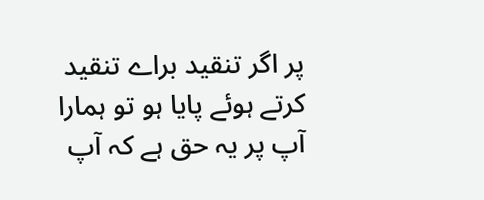پر اگر تنقید براے تنقید کرتے ہوئے پایا ہو تو ہمارا آپ پر یہ حق ہے کہ آپ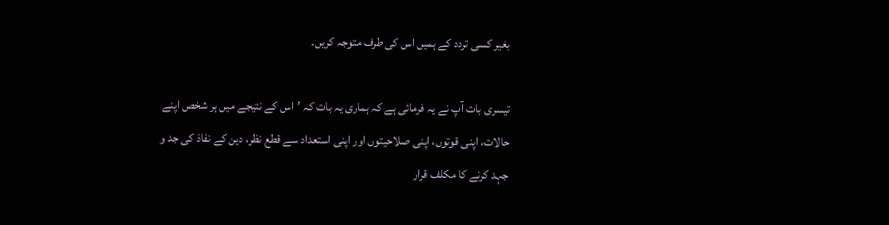بغیر کسی تردد کے ہمیں اس کی طرف متوجہ کریں۔

تیسری بات آپ نے یہ فرمائی ہے کہ ہماری یہ بات کہ ’اس کے نتیجے میں ہر شخص اپنے حالات، اپنی قوتوں، اپنی صلاحیتوں اور اپنی استعداد سے قطع نظر، دین کے نفاذ کی جد و جہد کرنے کا مکلف قرار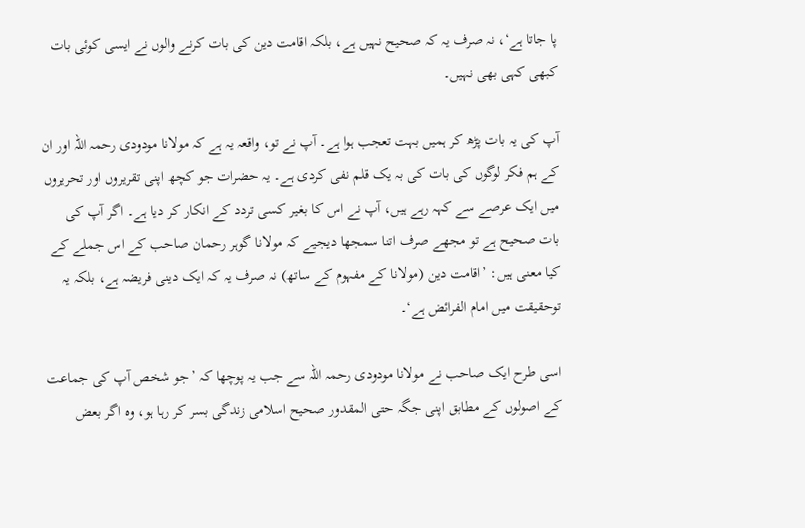پا جاتا ہے‘، نہ صرف یہ کہ صحیح نہیں ہے، بلکہ اقامت دین کی بات کرنے والوں نے ایسی کوئی بات کبھی کہی بھی نہیں۔

آپ کی یہ بات پڑھ کر ہمیں بہت تعجب ہوا ہے۔ آپ نے تو، واقعہ یہ ہے کہ مولانا مودودی رحمہ اللہ اور ان کے ہم فکر لوگوں کی بات کی بہ یک قلم نفی کردی ہے۔ یہ حضرات جو کچھ اپنی تقریروں اور تحریروں میں ایک عرصے سے کہہ رہے ہیں، آپ نے اس کا بغیر کسی تردد کے انکار کر دیا ہے۔ اگر آپ کی بات صحیح ہے تو مجھے صرف اتنا سمجھا دیجیے کہ مولانا گوہر رحمان صاحب کے اس جملے کے کیا معنی ہیں: ’اقامت دین (مولانا کے مفہوم کے ساتھ) نہ صرف یہ کہ ایک دینی فریضہ ہے، بلکہ یہ توحقیقت میں امام الفرائض ہے‘۔

اسی طرح ایک صاحب نے مولانا مودودی رحمہ اللہ سے جب یہ پوچھا کہ ’جو شخص آپ کی جماعت کے اصولوں کے مطابق اپنی جگہ حتی المقدور صحیح اسلامی زندگی بسر کر رہا ہو، وہ اگر بعض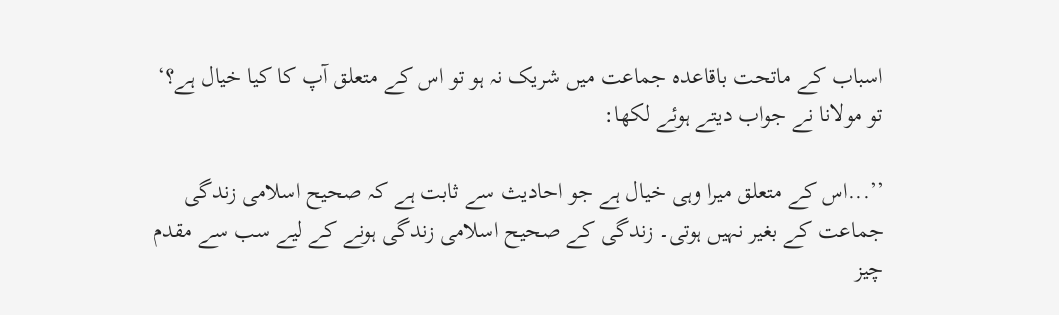اسباب کے ماتحت باقاعدہ جماعت میں شریک نہ ہو تو اس کے متعلق آپ کا کیا خیال ہے؟‘ تو مولانا نے جواب دیتے ہوئے لکھا:

’’...اس کے متعلق میرا وہی خیال ہے جو احادیث سے ثابت ہے کہ صحیح اسلامی زندگی جماعت کے بغیر نہیں ہوتی۔ زندگی کے صحیح اسلامی زندگی ہونے کے لیے سب سے مقدم چیز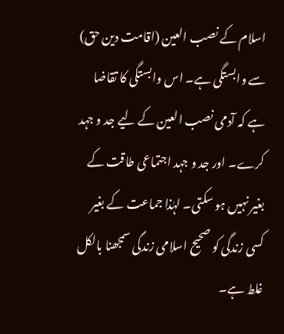اسلام کے نصب العین (اقامت دین حق) سے وابستگی ہے۔ اس وابستگی کا تقاضا ہے کہ آدمی نصب العین کے لیے جد و جہد کرے۔ اور جد و جہد اجتماعی طاقت کے بغیر نہیں ہو سکتی۔ لہٰذا جماعت کے بغیر کسی زندگی کو صحیح اسلامی زندگی سمجھنا بالکل غلط ہے۔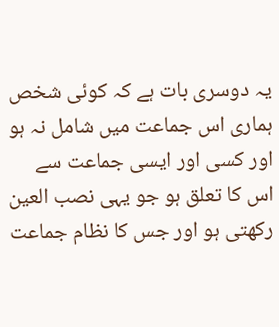یہ دوسری بات ہے کہ کوئی شخص ہماری اس جماعت میں شامل نہ ہو اور کسی اور ایسی جماعت سے اس کا تعلق ہو جو یہی نصب العین رکھتی ہو اور جس کا نظام جماعت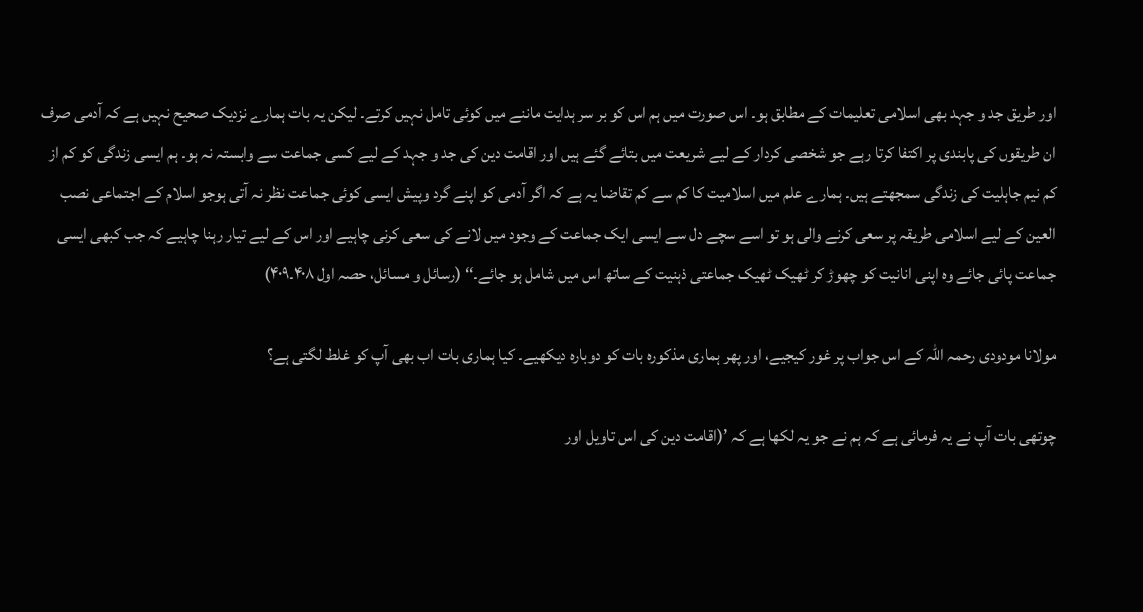اور طریق جد و جہد بھی اسلامی تعلیمات کے مطابق ہو۔ اس صورت میں ہم اس کو بر سر ہدایت ماننے میں کوئی تامل نہیں کرتے۔ لیکن یہ بات ہمارے نزدیک صحیح نہیں ہے کہ آدمی صرف ان طریقوں کی پابندی پر اکتفا کرتا رہے جو شخصی کردار کے لیے شریعت میں بتائے گئے ہیں اور اقامت دین کی جد و جہد کے لیے کسی جماعت سے وابستہ نہ ہو۔ ہم ایسی زندگی کو کم از کم نیم جاہلیت کی زندگی سمجھتے ہیں۔ ہمارے علم میں اسلامیت کا کم سے کم تقاضا یہ ہے کہ اگر آدمی کو اپنے گرد وپیش ایسی کوئی جماعت نظر نہ آتی ہوجو اسلام کے اجتماعی نصب العین کے لیے اسلامی طریقہ پر سعی کرنے والی ہو تو اسے سچے دل سے ایسی ایک جماعت کے وجود میں لانے کی سعی کرنی چاہیے اور اس کے لیے تیار رہنا چاہیے کہ جب کبھی ایسی جماعت پائی جائے وہ اپنی انانیت کو چھوڑ کر ٹھیک ٹھیک جماعتی ذہنیت کے ساتھ اس میں شامل ہو جائے۔‘‘ (رسائل و مسائل، حصہ اول ۴۰۸۔۴۰۹)

مولانا مودودی رحمہ اللہ کے اس جواب پر غور کیجیے، اور پھر ہماری مذکورہ بات کو دوبارہ دیکھیے۔ کیا ہماری بات اب بھی آپ کو غلط لگتی ہے؟

چوتھی بات آپ نے یہ فرمائی ہے کہ ہم نے جو یہ لکھا ہے کہ ’(اقامت دین کی اس تاویل اور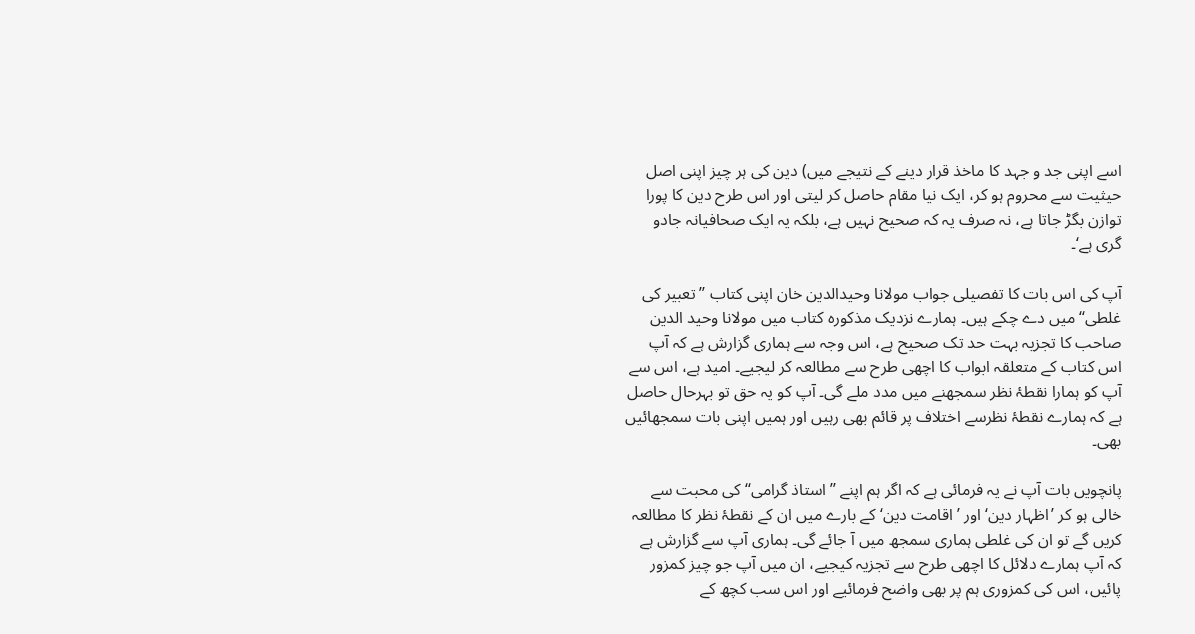اسے اپنی جد و جہد کا ماخذ قرار دینے کے نتیجے میں) دین کی ہر چیز اپنی اصل حیثیت سے محروم ہو کر، ایک نیا مقام حاصل کر لیتی اور اس طرح دین کا پورا توازن بگڑ جاتا ہے، نہ صرف یہ کہ صحیح نہیں ہے، بلکہ یہ ایک صحافیانہ جادو گری ہے‘۔

آپ کی اس بات کا تفصیلی جواب مولانا وحیدالدین خان اپنی کتاب ’’تعبیر کی غلطی‘‘ میں دے چکے ہیں۔ ہمارے نزدیک مذکورہ کتاب میں مولانا وحید الدین صاحب کا تجزیہ بہت حد تک صحیح ہے، اس وجہ سے ہماری گزارش ہے کہ آپ اس کتاب کے متعلقہ ابواب کا اچھی طرح سے مطالعہ کر لیجیے۔ امید ہے، اس سے آپ کو ہمارا نقطۂ نظر سمجھنے میں مدد ملے گی۔ آپ کو یہ حق تو بہرحال حاصل ہے کہ ہمارے نقطۂ نظرسے اختلاف پر قائم بھی رہیں اور ہمیں اپنی بات سمجھائیں بھی۔

پانچویں بات آپ نے یہ فرمائی ہے کہ اگر ہم اپنے ’’استاذ گرامی‘‘ کی محبت سے خالی ہو کر ’اظہار دین‘ اور ’اقامت دین‘ کے بارے میں ان کے نقطۂ نظر کا مطالعہ کریں گے تو ان کی غلطی ہماری سمجھ میں آ جائے گی۔ ہماری آپ سے گزارش ہے کہ آپ ہمارے دلائل کا اچھی طرح سے تجزیہ کیجیے، ان میں آپ جو چیز کمزور پائیں، اس کی کمزوری ہم پر بھی واضح فرمائیے اور اس سب کچھ کے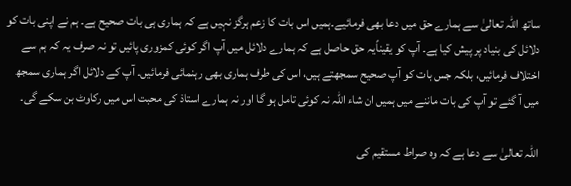ساتھ اللہ تعالیٰ سے ہمارے حق میں دعا بھی فرمائیے۔ہمیں اس بات کا زعم ہرگز نہیں ہے کہ ہماری ہی بات صحیح ہے۔ ہم نے اپنی بات کو دلائل کی بنیاد پر پیش کیا ہے۔ آپ کو یقیناًیہ حق حاصل ہے کہ ہمارے دلائل میں آپ اگر کوئی کمزوری پائیں تو نہ صرف یہ کہ ہم سے اختلاف فرمائیں، بلکہ جس بات کو آپ صحیح سمجھتے ہیں، اس کی طرف ہماری بھی رہنمائی فرمائیں۔ آپ کے دلائل اگر ہماری سمجھ میں آ گئے تو آپ کی بات ماننے میں ہمیں ان شاء اللہ نہ کوئی تامل ہو گا اور نہ ہمارے استاذ کی محبت اس میں رکاوٹ بن سکے گی۔

اللہ تعالیٰ سے دعا ہے کہ وہ صراط مستقیم کی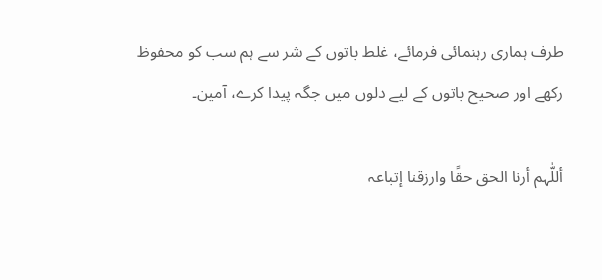طرف ہماری رہنمائی فرمائے، غلط باتوں کے شر سے ہم سب کو محفوظ رکھے اور صحیح باتوں کے لیے دلوں میں جگہ پیدا کرے، آمین۔

أللّٰہم أرنا الحق حقًا وارزقنا إتباعہ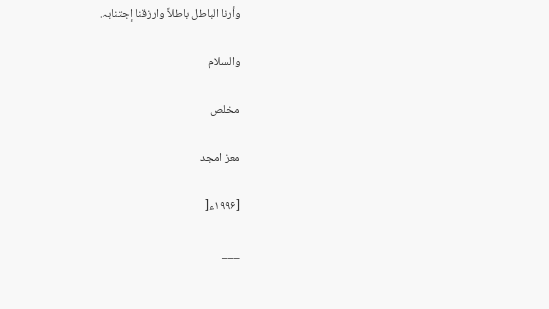وأرنا الباطل باطلاً وارزقنا إجتنابہ.

والسلام

مخلص

معز امجد

[۱۹۹۶ء[

___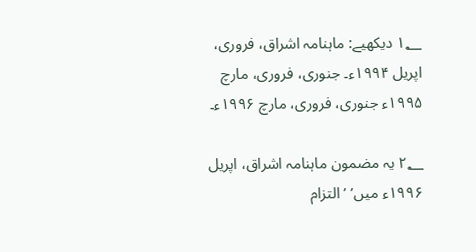۱؂ دیکھیے: ماہنامہ اشراق، فروری، اپریل ۱۹۹۴ء۔ جنوری، فروری، مارچ ۱۹۹۵ء جنوری، فروری، مارچ ۱۹۹۶ء۔

۲؂ یہ مضمون ماہنامہ اشراق، اپریل ۱۹۹۶ء میں’ ’التزام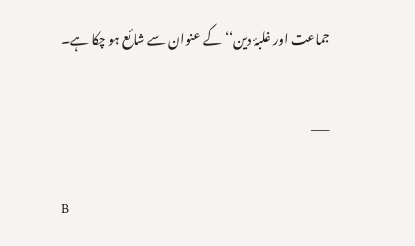جماعت اور غلبۂ دین‘‘ کے عنوان سے شائع ہو چکا ہے۔

___

B